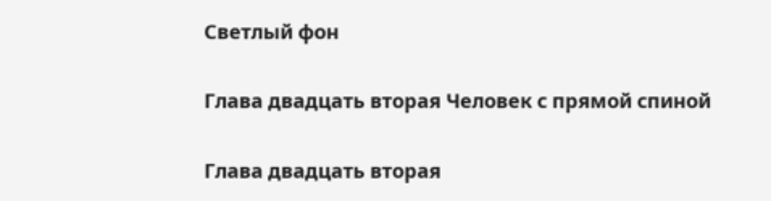Светлый фон

Глава двадцать вторая Человек с прямой спиной

Глава двадцать вторая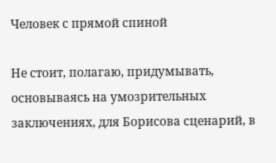Человек с прямой спиной

Не стоит, полагаю, придумывать, основываясь на умозрительных заключениях, для Борисова сценарий, в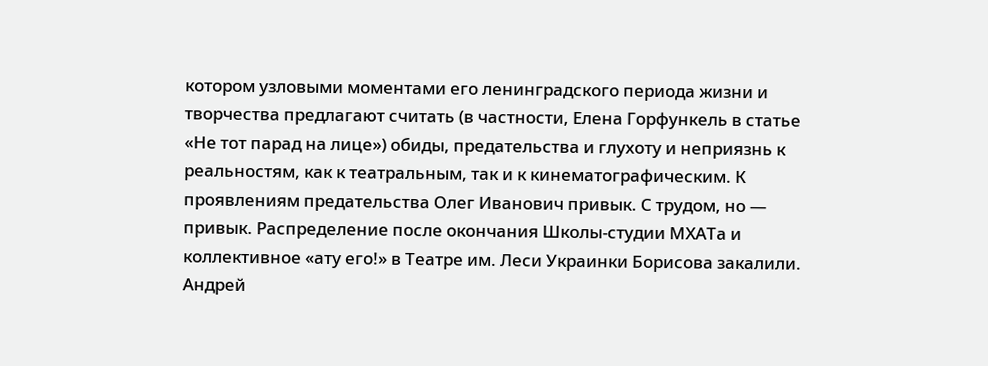котором узловыми моментами его ленинградского периода жизни и творчества предлагают считать (в частности, Елена Горфункель в статье «Не тот парад на лице») обиды, предательства и глухоту и неприязнь к реальностям, как к театральным, так и к кинематографическим. К проявлениям предательства Олег Иванович привык. С трудом, но — привык. Распределение после окончания Школы-студии МХАТа и коллективное «ату его!» в Театре им. Леси Украинки Борисова закалили. Андрей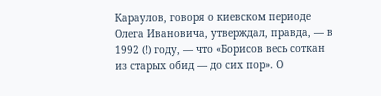Караулов, говоря о киевском периоде Олега Ивановича, утверждал, правда, — в 1992 (!) году, — что «Борисов весь соткан из старых обид — до сих пор». О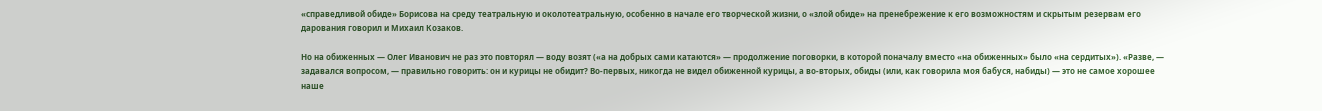«справедливой обиде» Борисова на среду театральную и околотеатральную, особенно в начале его творческой жизни, о «злой обиде» на пренебрежение к его возможностям и скрытым резервам его дарования говорил и Михаил Козаков.

Но на обиженных — Олег Иванович не раз это повторял — воду возят («а на добрых сами катаются» — продолжение поговорки, в которой поначалу вместо «на обиженных» было «на сердитых»). «Разве, — задавался вопросом, — правильно говорить: он и курицы не обидит? Во-первых, никогда не видел обиженной курицы, а во-вторых, обиды (или, как говорила моя бабуся, набиды) — это не самое хорошее наше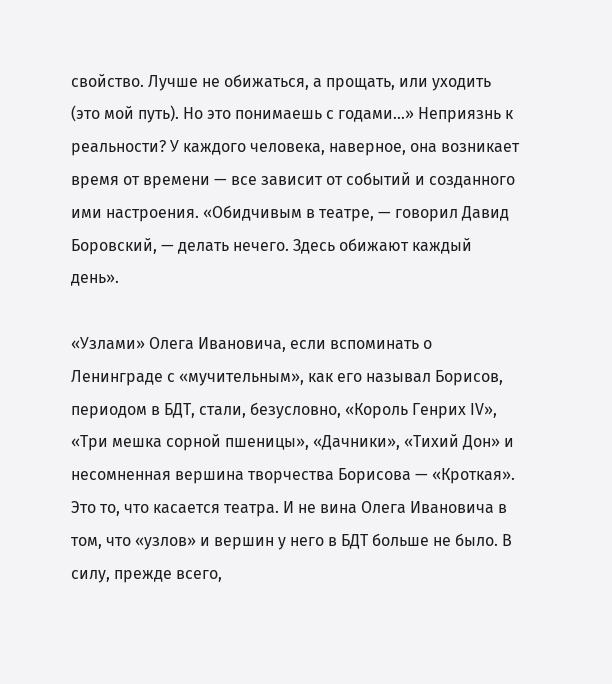свойство. Лучше не обижаться, а прощать, или уходить (это мой путь). Но это понимаешь с годами…» Неприязнь к реальности? У каждого человека, наверное, она возникает время от времени — все зависит от событий и созданного ими настроения. «Обидчивым в театре, — говорил Давид Боровский, — делать нечего. Здесь обижают каждый день».

«Узлами» Олега Ивановича, если вспоминать о Ленинграде с «мучительным», как его называл Борисов, периодом в БДТ, стали, безусловно, «Король Генрих IV», «Три мешка сорной пшеницы», «Дачники», «Тихий Дон» и несомненная вершина творчества Борисова — «Кроткая». Это то, что касается театра. И не вина Олега Ивановича в том, что «узлов» и вершин у него в БДТ больше не было. В силу, прежде всего,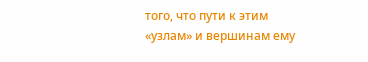того, что пути к этим «узлам» и вершинам ему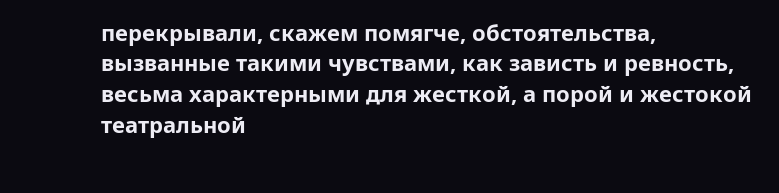перекрывали, скажем помягче, обстоятельства, вызванные такими чувствами, как зависть и ревность, весьма характерными для жесткой, а порой и жестокой театральной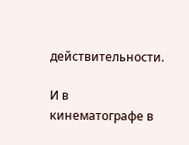действительности.

И в кинематографе в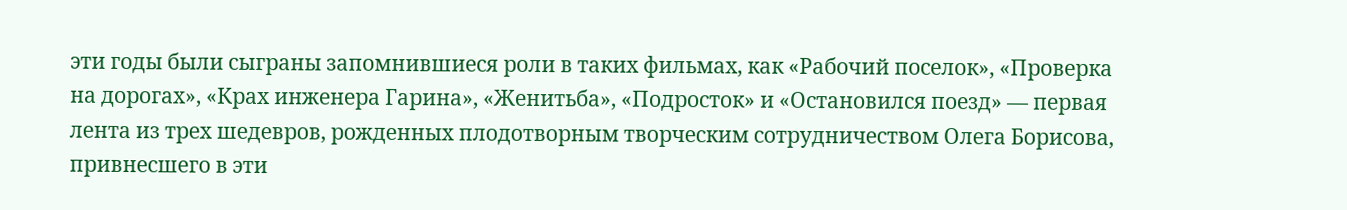эти годы были сыграны запомнившиеся роли в таких фильмах, как «Рабочий поселок», «Проверка на дорогах», «Крах инженера Гарина», «Женитьба», «Подросток» и «Остановился поезд» — первая лента из трех шедевров, рожденных плодотворным творческим сотрудничеством Олега Борисова, привнесшего в эти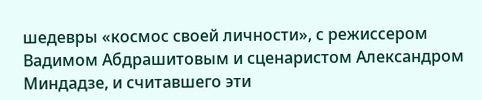шедевры «космос своей личности», с режиссером Вадимом Абдрашитовым и сценаристом Александром Миндадзе, и считавшего эти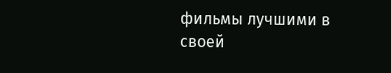фильмы лучшими в своей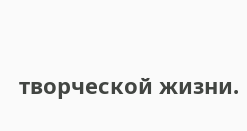творческой жизни.